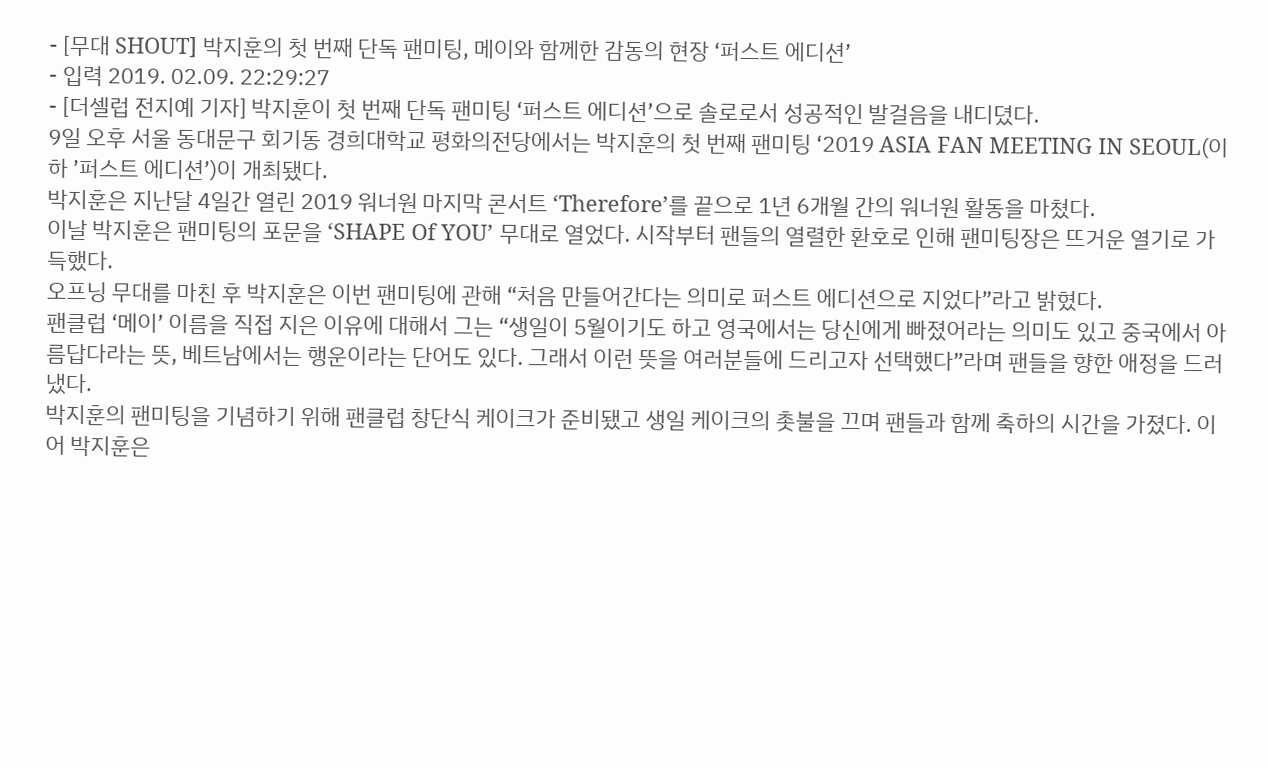- [무대 SHOUT] 박지훈의 첫 번째 단독 팬미팅, 메이와 함께한 감동의 현장 ‘퍼스트 에디션’
- 입력 2019. 02.09. 22:29:27
- [더셀럽 전지예 기자] 박지훈이 첫 번째 단독 팬미팅 ‘퍼스트 에디션’으로 솔로로서 성공적인 발걸음을 내디뎠다.
9일 오후 서울 동대문구 회기동 경희대학교 평화의전당에서는 박지훈의 첫 번째 팬미팅 ‘2019 ASIA FAN MEETING IN SEOUL(이하 ’퍼스트 에디션’)이 개최됐다.
박지훈은 지난달 4일간 열린 2019 워너원 마지막 콘서트 ‘Therefore’를 끝으로 1년 6개월 간의 워너원 활동을 마쳤다.
이날 박지훈은 팬미팅의 포문을 ‘SHAPE Of YOU’ 무대로 열었다. 시작부터 팬들의 열렬한 환호로 인해 팬미팅장은 뜨거운 열기로 가득했다.
오프닝 무대를 마친 후 박지훈은 이번 팬미팅에 관해 “처음 만들어간다는 의미로 퍼스트 에디션으로 지었다”라고 밝혔다.
팬클럽 ‘메이’ 이름을 직접 지은 이유에 대해서 그는 “생일이 5월이기도 하고 영국에서는 당신에게 빠졌어라는 의미도 있고 중국에서 아름답다라는 뜻, 베트남에서는 행운이라는 단어도 있다. 그래서 이런 뜻을 여러분들에 드리고자 선택했다”라며 팬들을 향한 애정을 드러냈다.
박지훈의 팬미팅을 기념하기 위해 팬클럽 창단식 케이크가 준비됐고 생일 케이크의 촛불을 끄며 팬들과 함께 축하의 시간을 가졌다. 이어 박지훈은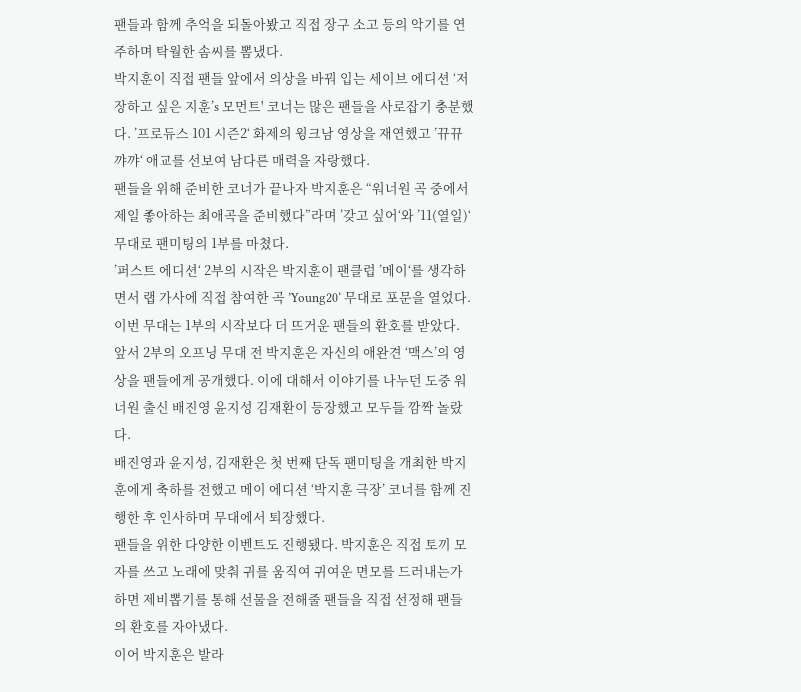팬들과 함께 추억을 되돌아봤고 직접 장구 소고 등의 악기를 연주하며 탁월한 솜씨를 뽐냈다.
박지훈이 직접 팬들 앞에서 의상을 바꿔 입는 세이브 에디션 ‘저장하고 싶은 지훈’s 모먼트' 코너는 많은 팬들을 사로잡기 충분했다. ’프로듀스 101 시즌2‘ 화제의 윙크남 영상을 재연했고 ’뀨뀨꺄꺄‘ 애교를 선보여 남다른 매력을 자랑했다.
팬들을 위해 준비한 코너가 끝나자 박지훈은 “워너원 곡 중에서 제일 좋아하는 최애곡을 준비했다”라며 ’갖고 싶어‘와 ’11(열일)‘ 무대로 팬미팅의 1부를 마쳤다.
’퍼스트 에디션‘ 2부의 시작은 박지훈이 팬클럽 ’메이‘를 생각하면서 랩 가사에 직접 참여한 곡 ’Young20‘ 무대로 포문을 열었다. 이번 무대는 1부의 시작보다 더 뜨거운 팬들의 환호를 받았다.
앞서 2부의 오프닝 무대 전 박지훈은 자신의 애완견 ‘맥스’의 영상을 팬들에게 공개했다. 이에 대해서 이야기를 나누던 도중 워너원 출신 배진영 윤지성 김재환이 등장했고 모두들 깜짝 놀랐다.
배진영과 윤지성, 김재환은 첫 번째 단독 팬미팅을 개최한 박지훈에게 축하를 전했고 메이 에디션 ‘박지훈 극장’ 코너를 함께 진행한 후 인사하며 무대에서 퇴장했다.
팬들을 위한 다양한 이벤트도 진행됐다. 박지훈은 직접 토끼 모자를 쓰고 노래에 맞춰 귀를 움직여 귀여운 면모를 드러내는가 하면 제비뽑기를 통해 선물을 전해줄 팬들을 직접 선정해 팬들의 환호를 자아냈다.
이어 박지훈은 발라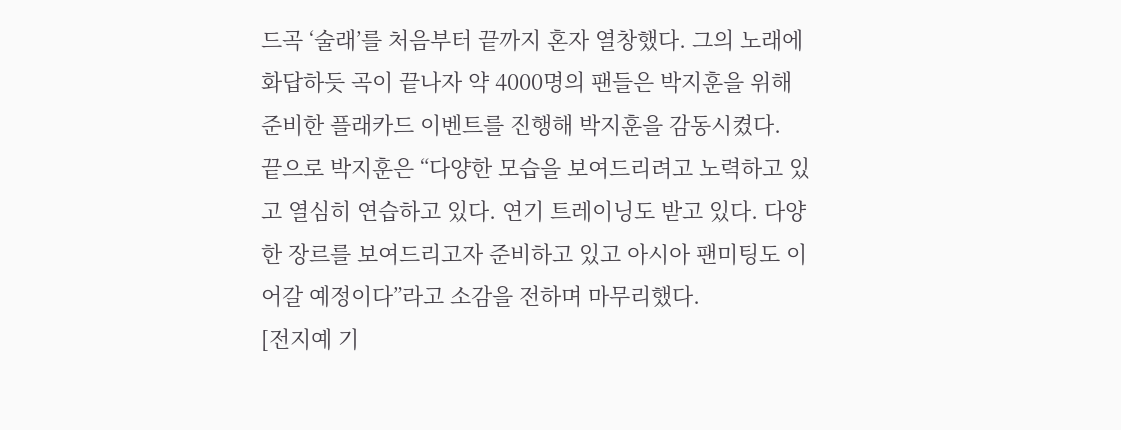드곡 ‘술래’를 처음부터 끝까지 혼자 열창했다. 그의 노래에 화답하듯 곡이 끝나자 약 4000명의 팬들은 박지훈을 위해 준비한 플래카드 이벤트를 진행해 박지훈을 감동시켰다.
끝으로 박지훈은 “다양한 모습을 보여드리려고 노력하고 있고 열심히 연습하고 있다. 연기 트레이닝도 받고 있다. 다양한 장르를 보여드리고자 준비하고 있고 아시아 팬미팅도 이어갈 예정이다”라고 소감을 전하며 마무리했다.
[전지예 기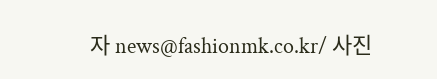자 news@fashionmk.co.kr/ 사진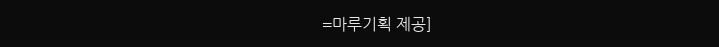=마루기획 제공]